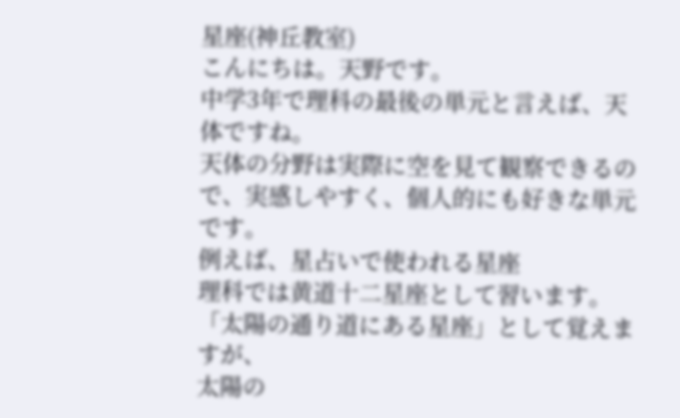星座(神丘教室)
こんにちは。天野です。
中学3年で理科の最後の単元と言えば、天体ですね。
天体の分野は実際に空を見て観察できるので、実感しやすく、個人的にも好きな単元です。
例えば、星占いで使われる星座
理科では黄道十二星座として習います。
「太陽の通り道にある星座」として覚えますが、
太陽の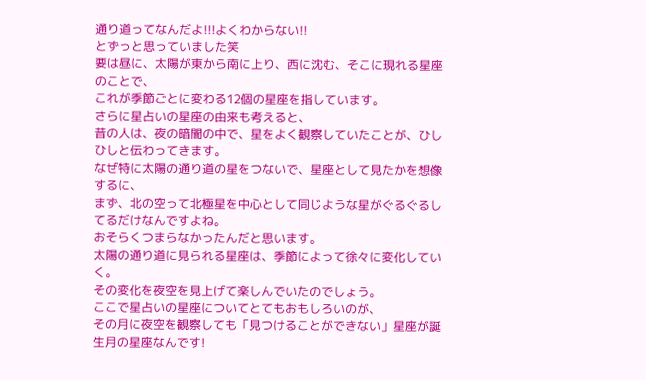通り道ってなんだよ!!!よくわからない!!
とずっと思っていました笑
要は昼に、太陽が東から南に上り、西に沈む、そこに現れる星座のことで、
これが季節ごとに変わる12個の星座を指しています。
さらに星占いの星座の由来も考えると、
昔の人は、夜の暗闇の中で、星をよく観察していたことが、ひしひしと伝わってきます。
なぜ特に太陽の通り道の星をつないで、星座として見たかを想像するに、
まず、北の空って北極星を中心として同じような星がぐるぐるしてるだけなんですよね。
おそらくつまらなかったんだと思います。
太陽の通り道に見られる星座は、季節によって徐々に変化していく。
その変化を夜空を見上げて楽しんでいたのでしょう。
ここで星占いの星座についてとてもおもしろいのが、
その月に夜空を観察しても「見つけることができない」星座が誕生月の星座なんです!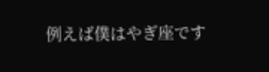例えば僕はやぎ座です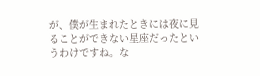が、僕が生まれたときには夜に見ることができない星座だったというわけですね。な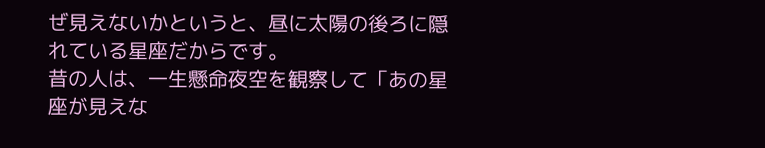ぜ見えないかというと、昼に太陽の後ろに隠れている星座だからです。
昔の人は、一生懸命夜空を観察して「あの星座が見えな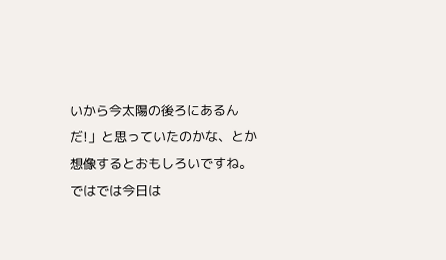いから今太陽の後ろにあるんだ!」と思っていたのかな、とか想像するとおもしろいですね。
ではでは今日は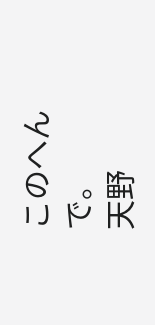このへんで。
天野